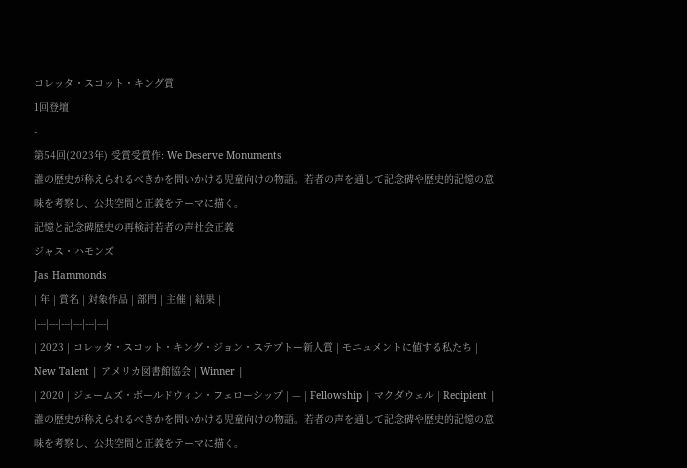コレッタ・スコット・キング賞
1回登壇
-
第54回(2023年) 受賞受賞作: We Deserve Monuments
誰の歴史が称えられるべきかを問いかける児童向けの物語。若者の声を通して記念碑や歴史的記憶の意味を考察し、公共空間と正義をテーマに描く。
記憶と記念碑歴史の再検討若者の声社会正義
ジャス・ハモンズ
Jas Hammonds
| 年 | 賞名 | 対象作品 | 部門 | 主催 | 結果 |
|---|---|---|---|---|---|
| 2023 | コレッタ・スコット・キング・ジョン・ステプトー新人賞 | モニュメントに値する私たち | New Talent | アメリカ図書館協会 | Winner |
| 2020 | ジェームズ・ボールドウィン・フェローシップ | — | Fellowship | マクダウェル | Recipient |
誰の歴史が称えられるべきかを問いかける児童向けの物語。若者の声を通して記念碑や歴史的記憶の意味を考察し、公共空間と正義をテーマに描く。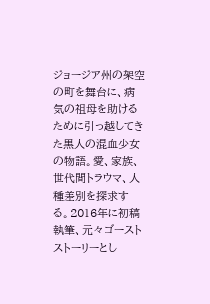ジョージア州の架空の町を舞台に、病気の祖母を助けるために引っ越してきた黒人の混血少女の物語。愛、家族、世代間トラウマ、人種差別を探求する。2016年に初稿執筆、元々ゴーストストーリーとし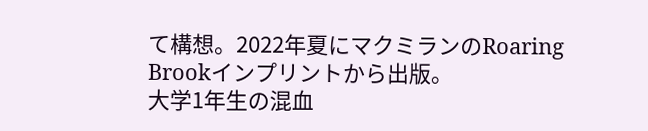て構想。2022年夏にマクミランのRoaring Brookインプリントから出版。
大学1年生の混血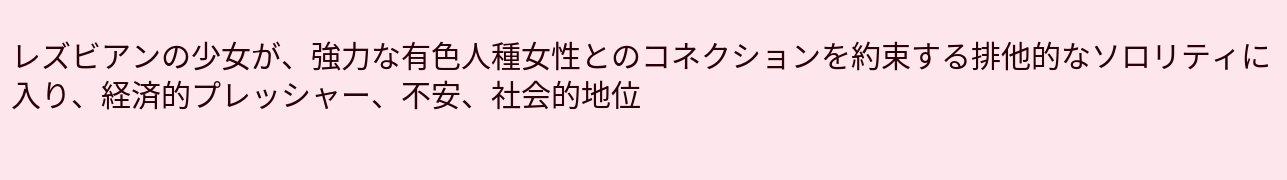レズビアンの少女が、強力な有色人種女性とのコネクションを約束する排他的なソロリティに入り、経済的プレッシャー、不安、社会的地位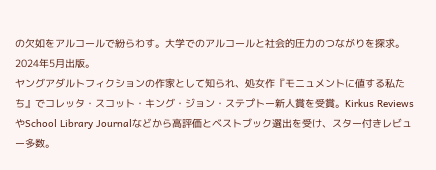の欠如をアルコールで紛らわす。大学でのアルコールと社会的圧力のつながりを探求。2024年5月出版。
ヤングアダルトフィクションの作家として知られ、処女作『モニュメントに値する私たち』でコレッタ・スコット・キング・ジョン・ステプトー新人賞を受賞。Kirkus ReviewsやSchool Library Journalなどから高評価とベストブック選出を受け、スター付きレビュー多数。